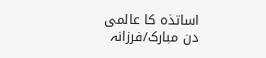اساتذہ کا عالمی دن مبارک/فرزانہ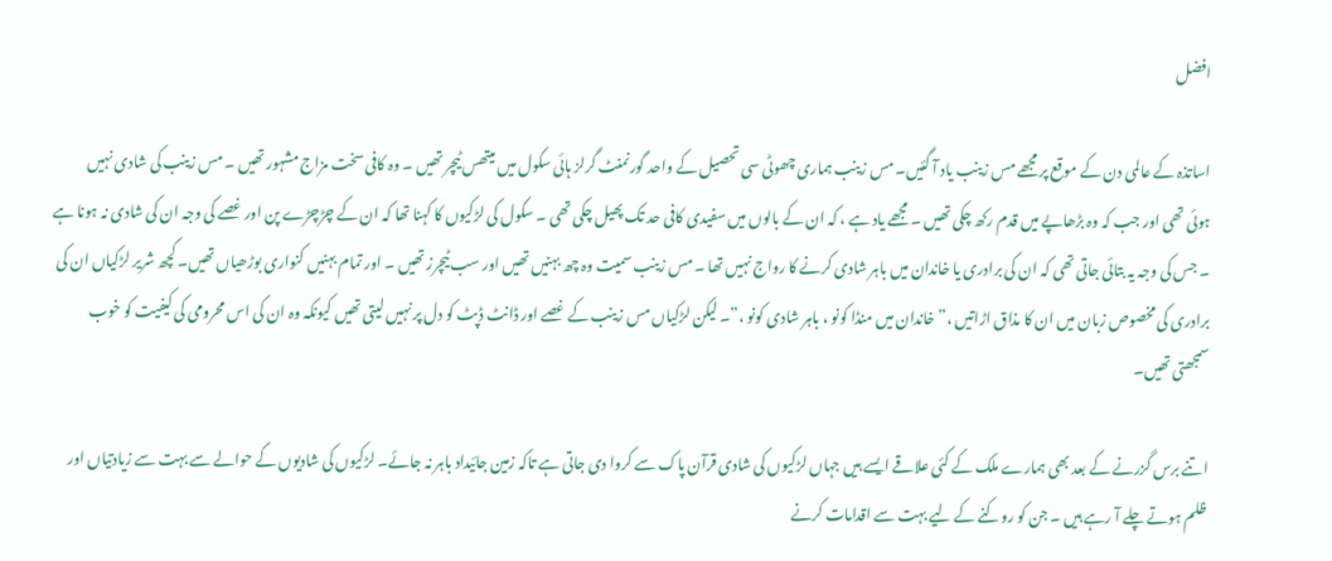افضل

اساتذہ کے عالمی دن کے موقع پر مجھے مس زینب یاد آ گئیں۔ مس زینب ہماری چھوٹی سی تحصیل کے واحد گورنمنٹ گرلز ہائی سکول میں میتھس ٹیچر تھیں ۔ وہ کافی سخت مزاج مشہور تھیں ۔ مس زینب کی شادی نہیں ہوئی تھی اور جب کہ وہ بڑھاپے میں قدم رکھ چکی تھیں ۔ مجھے یاد ہے ، کہ ان کے بالوں میں سفیدی کافی حد تک پھیل چکی تھی ۔ سکول کی لڑکیوں کا کہنا تھا کہ ان کے چڑچڑے پن اور غصے کی وجہ ان کی شادی نہ ہونا ہے ۔ جس کی وجہ یہ بتائی جاتی تھی کہ ان کی برادری یا خاندان میں باہر شادی کرنے کا رواج نہیں تھا ۔ مس زینب سمیت وہ چھ بہنیں تھیں اور سب ٹیچرز تھیں ۔ اور تمام بہنیں کنواری بوڑھیاں تھیں۔ کچھ شریر لڑکیاں ان کی برادری کی مخصوص زبان میں ان کا مذاق اڑاتیں ،” خاندان میں منڈا کونو ، باہر شادی کونو ،”۔ لیکن لڑکیاں مس زینب کے غصے اور ڈانٹ ڈپٹ کو دل پر نہیں لیتی تھیں کیونکہ وہ ان کی اس محرومی کی کیفیت کو خوب سمجھتی تھیں۔

اتنے برس گزرنے کے بعد بھی ہمارے ملک کے کئی علاقے ایسے ہیں جہاں لڑکیوں کی شادی قرآن پاک سے کروا دی جاتی ہے تاکہ زمین جائیداد باہر نہ جائے۔ لڑکیوں کی شادیوں کے حوالے سے بہت سے زیادتیاں اور ظلم ہوتے چلے آ رہے ہیں ۔ جن کو روکنے کے لیے بہت سے اقدامات کرنے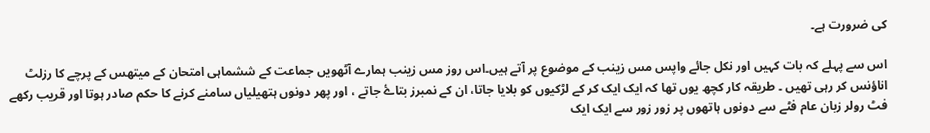کی ضرورت ہے۔

اس سے پہلے کہ بات کہیں اور نکل جائے واپس مس زینب کے موضوع پر آتے ہیں۔اس روز مس زینب ہمارے آٹھویں جماعت کے ششماہی امتحان کے میتھس کے پرچے کا رزلٹ اناؤنس کر رہی تھیں ۔ طریقہ کار کچھ یوں تھا کہ ایک ایک کر کے لڑکیوں کو بلایا جاتا، ان کے نمبرز بتاۓ جاتے ، اور پھر دونوں ہتھیلیاں سامنے کرنے کا حکم صادر ہوتا اور قریب رکھے فٹ رولر زبان عام فٹے سے دونوں ہاتھوں پر زور زور سے ایک ایک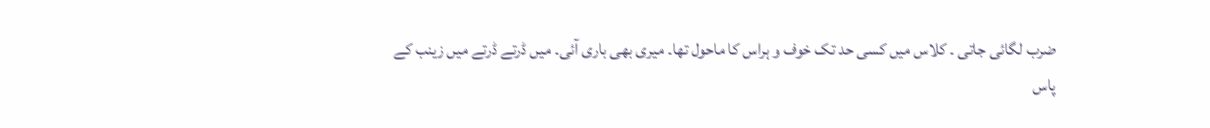ضرب لگائی جاتی ۔ کلاس میں کسی حد تک خوف و ہراس کا ماحول تھا۔ میری بھی باری آئی۔ میں ڈرتے ڈرتے میں زینب کے پاس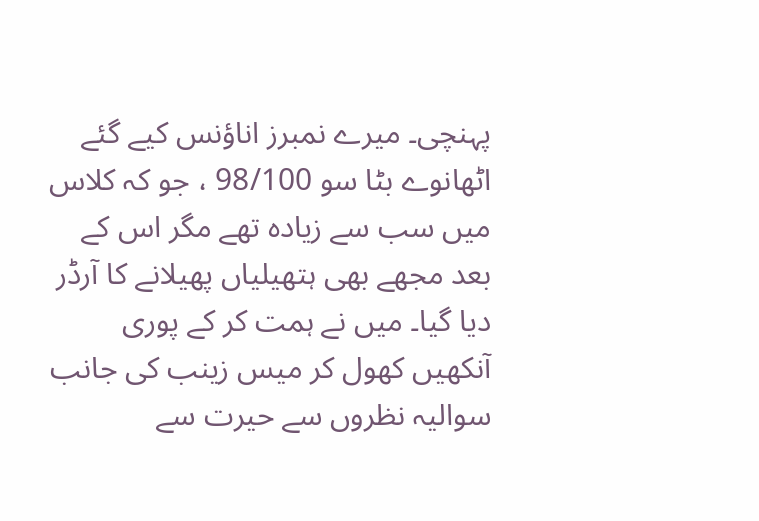پہنچی۔ میرے نمبرز اناؤنس کیے گئے اٹھانوے بٹا سو 98/100 ، جو کہ کلاس میں سب سے زیادہ تھے مگر اس کے بعد مجھے بھی ہتھیلیاں پھیلانے کا آرڈر دیا گیا۔ میں نے ہمت کر کے پوری آنکھیں کھول کر میس زینب کی جانب سوالیہ نظروں سے حیرت سے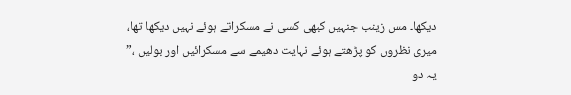دیکھا۔ مس زینب جنہیں کبھی کسی نے مسکراتے ہوئے نہیں دیکھا تھا، میری نظروں کو پڑھتے ہوئے نہایت دھیمے سے مسکرائیں اور بولیں ،” یہ دو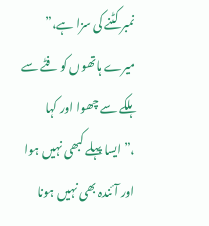نمبر کٹنے کی سزا ہے،” میرے ہاتھوں کو فٹے سے ہلکے سے چھوا اور کہا ،”ایسا پہلے کبھی نہیں ہوا اور آئندہ بھی نہیں ہونا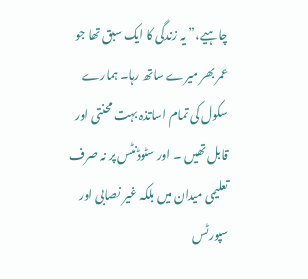چاہیے،” یہ زندگی کا ایک سبق تھا جو عمر بھر میرے ساتھ رہا۔ ہمارے سکول کی تمام اساتذہ بہت محنتی اور قابل تھیں ۔ اور سٹوڈنٹس پر نہ صرف تعلیمی میدان میں بلکہ غیر نصابی اور سپورٹس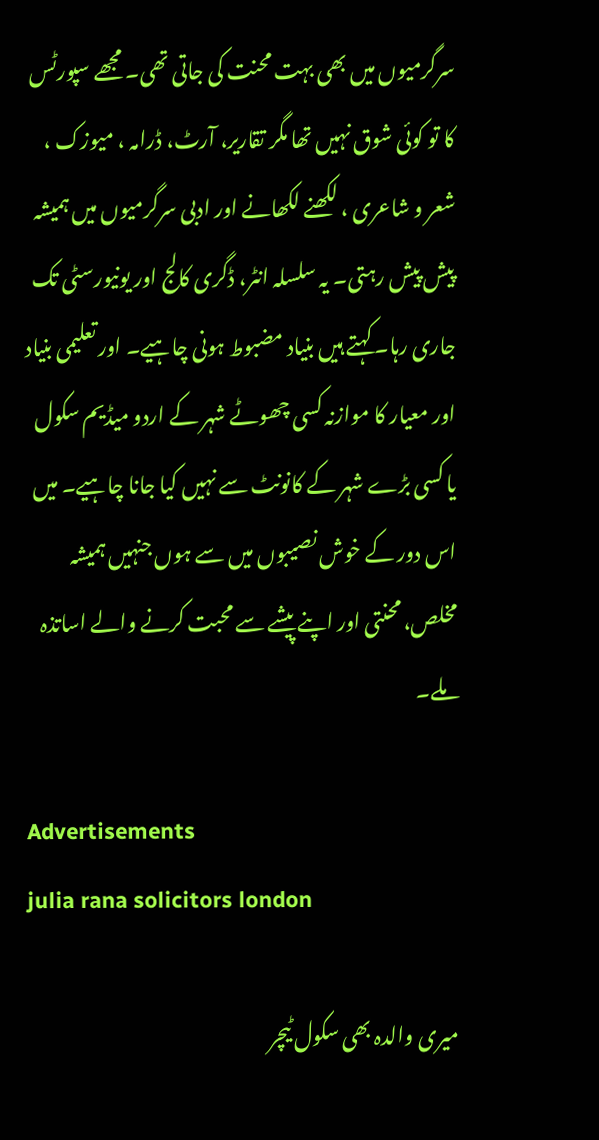سرگرمیوں میں بھی بہت محنت کی جاتی تھی۔ مجھے سپورٹس کا تو کوئی شوق نہیں تھا مگر تقاریر، آرٹ، ڈرامہ ، میوزک ، شعر و شاعری ، لکھنے لکھانے اور ادبی سرگرمیوں میں ہمیشہ پیش پیش رہتی۔ یہ سلسلہ انٹر، ڈگری کالج اور یونیورسٹی تک جاری رہا۔ کہتے ہیں بنیاد مضبوط ہونی چاہیے۔ اور تعلیمی بنیاد اور معیار کا موازنہ کسی چھوٹے شہر کے اردو میڈیم سکول یا کسی بڑے شہر کے کانونٹ سے نہیں کیا جانا چاہیے۔ میں اس دور کے خوش نصیبوں میں سے ہوں جنہیں ہمیشہ مخلص، محنتی اور اپنے پیشے سے محبت کرنے والے اساتذہ ملے۔

Advertisements
julia rana solicitors london

میری والدہ بھی سکول ٹیچر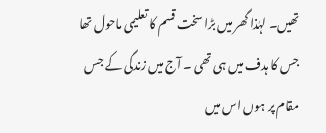تھیں۔ لہٰذا گھر میں بڑا سخت قسم کا تعلیمی ماحول تھا جس کا ہدف میں ہی تھی ۔ آج میں زندگی کے جس مقام پر ہوں اس میں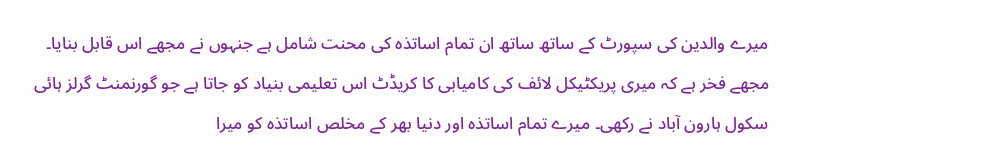میرے والدین کی سپورٹ کے ساتھ ساتھ ان تمام اساتذہ کی محنت شامل ہے جنہوں نے مجھے اس قابل بنایا۔ مجھے فخر ہے کہ میری پریکٹیکل لائف کی کامیابی کا کریڈٹ اس تعلیمی بنیاد کو جاتا ہے جو گورنمنٹ گرلز ہائی سکول ہارون آباد نے رکھی۔ میرے تمام اساتذہ اور دنیا بھر کے مخلص اساتذہ کو میرا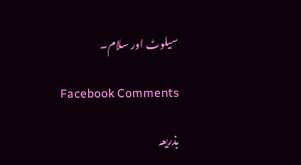سیلوٹ اور سلام۔

Facebook Comments

بذریعہ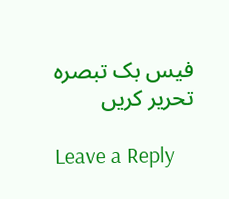فیس بک تبصرہ تحریر کریں

Leave a Reply